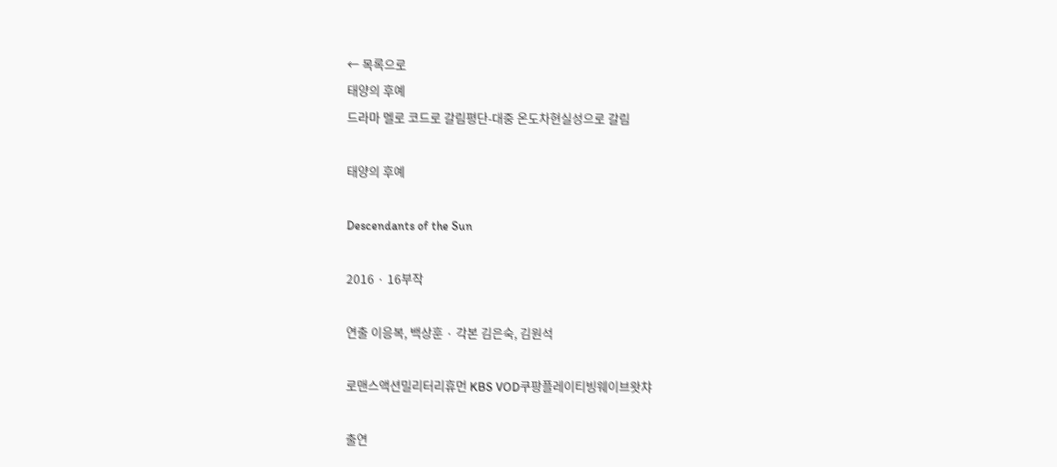← 목록으로
태양의 후예
드라마 멜로 코드로 갈림평단-대중 온도차현실성으로 갈림

태양의 후예

Descendants of the Sun

2016 · 16부작

연출 이응복, 백상훈 · 각본 김은숙, 김원석

로맨스액션밀리터리휴먼 KBS VOD쿠팡플레이티빙웨이브왓챠

출연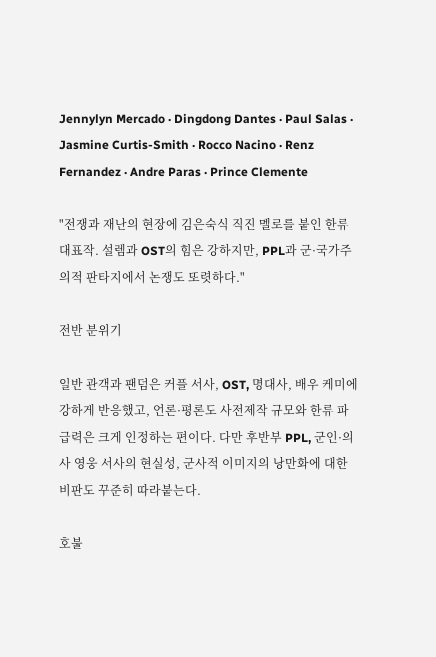Jennylyn Mercado · Dingdong Dantes · Paul Salas · Jasmine Curtis-Smith · Rocco Nacino · Renz Fernandez · Andre Paras · Prince Clemente

"전쟁과 재난의 현장에 김은숙식 직진 멜로를 붙인 한류 대표작. 설렘과 OST의 힘은 강하지만, PPL과 군·국가주의적 판타지에서 논쟁도 또렷하다."

전반 분위기

일반 관객과 팬덤은 커플 서사, OST, 명대사, 배우 케미에 강하게 반응했고, 언론·평론도 사전제작 규모와 한류 파급력은 크게 인정하는 편이다. 다만 후반부 PPL, 군인·의사 영웅 서사의 현실성, 군사적 이미지의 낭만화에 대한 비판도 꾸준히 따라붙는다.

호불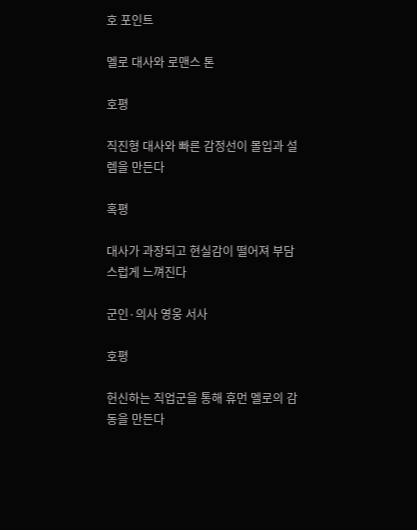호 포인트

멜로 대사와 로맨스 톤

호평

직진형 대사와 빠른 감정선이 몰입과 설렘을 만든다

혹평

대사가 과장되고 현실감이 떨어져 부담스럽게 느껴진다

군인·의사 영웅 서사

호평

헌신하는 직업군을 통해 휴먼 멜로의 감동을 만든다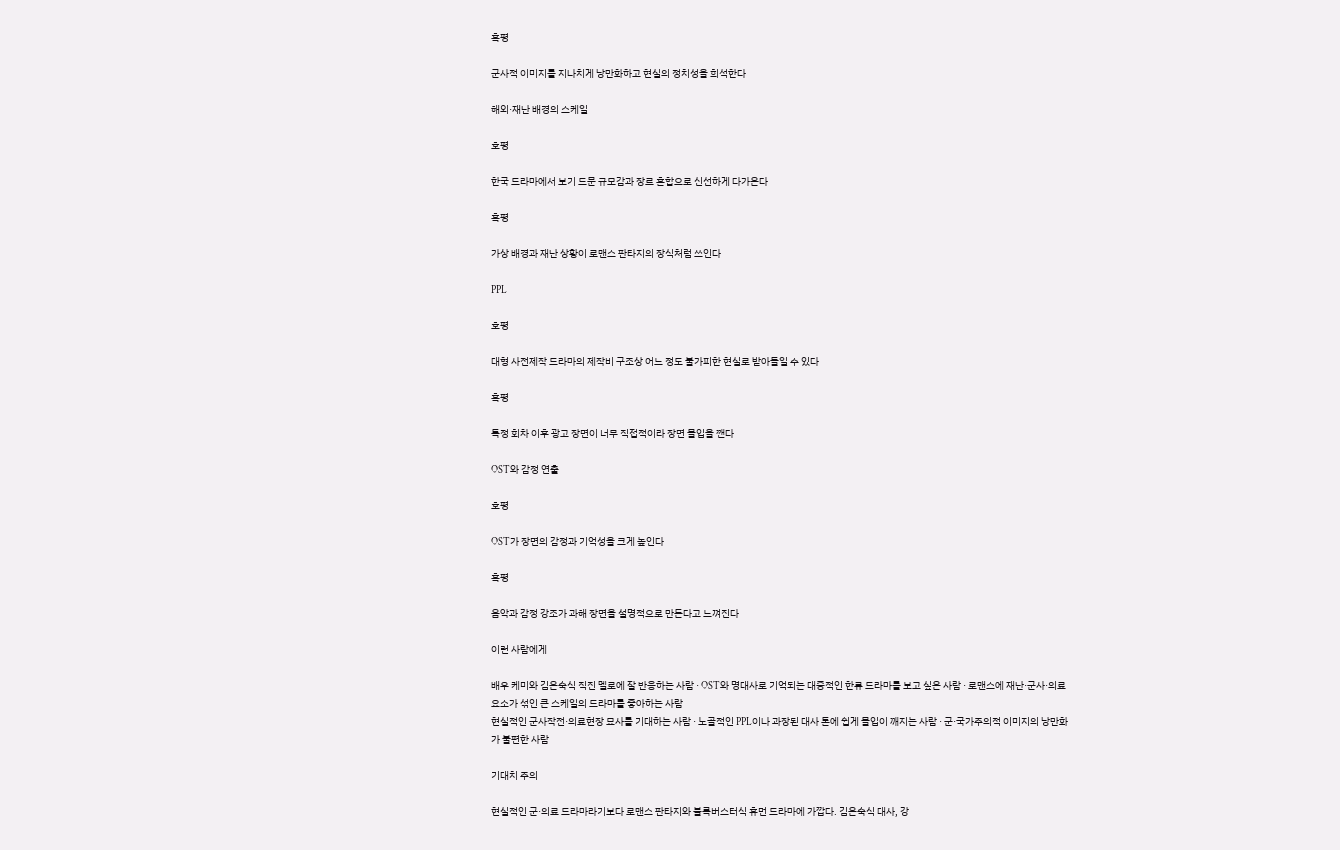혹평

군사적 이미지를 지나치게 낭만화하고 현실의 정치성을 희석한다

해외·재난 배경의 스케일

호평

한국 드라마에서 보기 드문 규모감과 장르 혼합으로 신선하게 다가온다

혹평

가상 배경과 재난 상황이 로맨스 판타지의 장식처럼 쓰인다

PPL

호평

대형 사전제작 드라마의 제작비 구조상 어느 정도 불가피한 현실로 받아들일 수 있다

혹평

특정 회차 이후 광고 장면이 너무 직접적이라 장면 몰입을 깬다

OST와 감정 연출

호평

OST가 장면의 감정과 기억성을 크게 높인다

혹평

음악과 감정 강조가 과해 장면을 설명적으로 만든다고 느껴진다

이런 사람에게

배우 케미와 김은숙식 직진 멜로에 잘 반응하는 사람 · OST와 명대사로 기억되는 대중적인 한류 드라마를 보고 싶은 사람 · 로맨스에 재난·군사·의료 요소가 섞인 큰 스케일의 드라마를 좋아하는 사람
현실적인 군사작전·의료현장 묘사를 기대하는 사람 · 노골적인 PPL이나 과장된 대사 톤에 쉽게 몰입이 깨지는 사람 · 군·국가주의적 이미지의 낭만화가 불편한 사람

기대치 주의

현실적인 군·의료 드라마라기보다 로맨스 판타지와 블록버스터식 휴먼 드라마에 가깝다. 김은숙식 대사, 강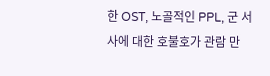한 OST, 노골적인 PPL, 군 서사에 대한 호불호가 관람 만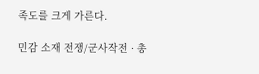족도를 크게 가른다.

민감 소재 전쟁/군사작전 · 총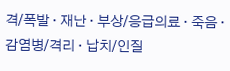격/폭발 · 재난 · 부상/응급의료 · 죽음 · 감염병/격리 · 납치/인질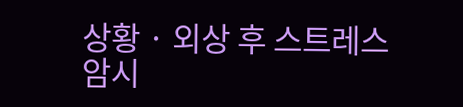상황 · 외상 후 스트레스 암시